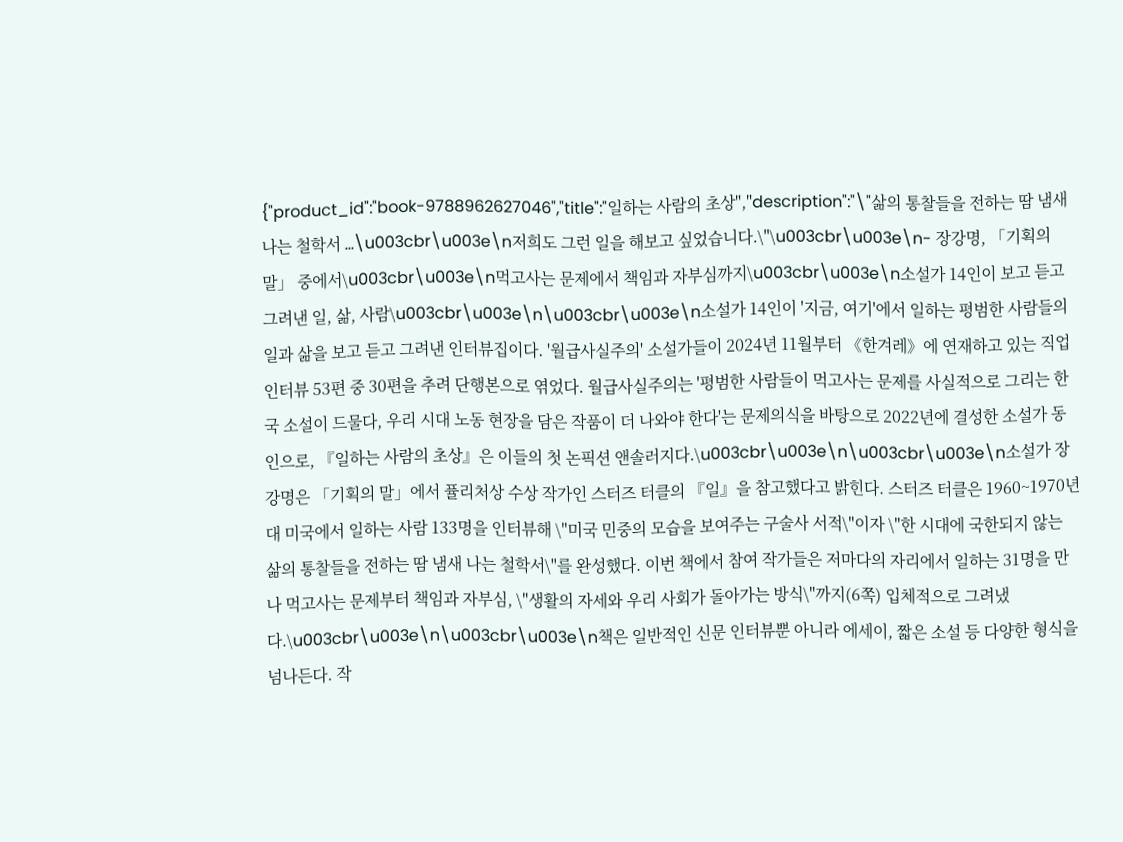{"product_id":"book-9788962627046","title":"일하는 사람의 초상","description":"\"삶의 통찰들을 전하는 땀 냄새 나는 철학서 …\u003cbr\u003e\n저희도 그런 일을 해보고 싶었습니다.\"\u003cbr\u003e\n- 장강명, 「기획의 말」 중에서\u003cbr\u003e\n먹고사는 문제에서 책임과 자부심까지\u003cbr\u003e\n소설가 14인이 보고 듣고 그려낸 일, 삶, 사람\u003cbr\u003e\n\u003cbr\u003e\n소설가 14인이 '지금, 여기'에서 일하는 평범한 사람들의 일과 삶을 보고 듣고 그려낸 인터뷰집이다. '월급사실주의' 소설가들이 2024년 11월부터 《한겨레》에 연재하고 있는 직업 인터뷰 53편 중 30편을 추려 단행본으로 엮었다. 월급사실주의는 '평범한 사람들이 먹고사는 문제를 사실적으로 그리는 한국 소설이 드물다, 우리 시대 노동 현장을 담은 작품이 더 나와야 한다'는 문제의식을 바탕으로 2022년에 결성한 소설가 동인으로, 『일하는 사람의 초상』은 이들의 첫 논픽션 앤솔러지다.\u003cbr\u003e\n\u003cbr\u003e\n소설가 장강명은 「기획의 말」에서 퓰리처상 수상 작가인 스터즈 터클의 『일』을 참고했다고 밝힌다. 스터즈 터클은 1960~1970년대 미국에서 일하는 사람 133명을 인터뷰해 \"미국 민중의 모습을 보여주는 구술사 서적\"이자 \"한 시대에 국한되지 않는 삶의 통찰들을 전하는 땀 냄새 나는 철학서\"를 완성했다. 이번 책에서 참여 작가들은 저마다의 자리에서 일하는 31명을 만나 먹고사는 문제부터 책임과 자부심, \"생활의 자세와 우리 사회가 돌아가는 방식\"까지(6쪽) 입체적으로 그려냈다.\u003cbr\u003e\n\u003cbr\u003e\n책은 일반적인 신문 인터뷰뿐 아니라 에세이, 짧은 소설 등 다양한 형식을 넘나든다. 작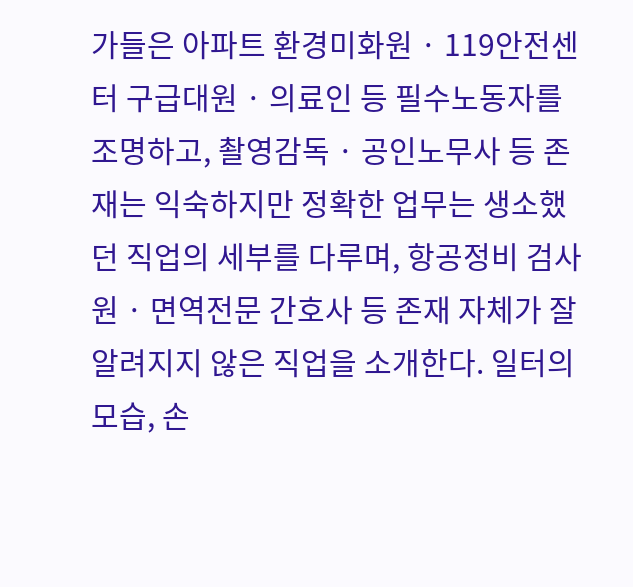가들은 아파트 환경미화원 · 119안전센터 구급대원 · 의료인 등 필수노동자를 조명하고, 촬영감독 · 공인노무사 등 존재는 익숙하지만 정확한 업무는 생소했던 직업의 세부를 다루며, 항공정비 검사원 · 면역전문 간호사 등 존재 자체가 잘 알려지지 않은 직업을 소개한다. 일터의 모습, 손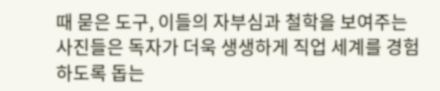때 묻은 도구, 이들의 자부심과 철학을 보여주는 사진들은 독자가 더욱 생생하게 직업 세계를 경험하도록 돕는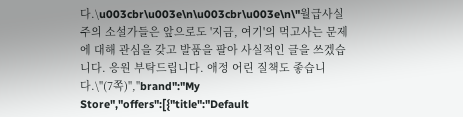다.\u003cbr\u003e\n\u003cbr\u003e\n\"월급사실주의 소설가들은 앞으로도 '지금, 여기'의 먹고사는 문제에 대해 관심을 갖고 발품을 팔아 사실적인 글을 쓰겠습니다. 응원 부탁드립니다. 애정 어린 질책도 좋습니다.\"(7쪽)","brand":"My Store","offers":[{"title":"Default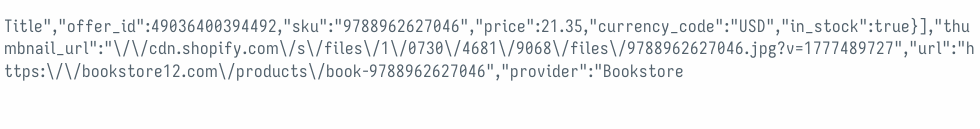Title","offer_id":49036400394492,"sku":"9788962627046","price":21.35,"currency_code":"USD","in_stock":true}],"thumbnail_url":"\/\/cdn.shopify.com\/s\/files\/1\/0730\/4681\/9068\/files\/9788962627046.jpg?v=1777489727","url":"https:\/\/bookstore12.com\/products\/book-9788962627046","provider":"Bookstore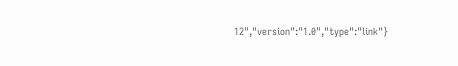12","version":"1.0","type":"link"}